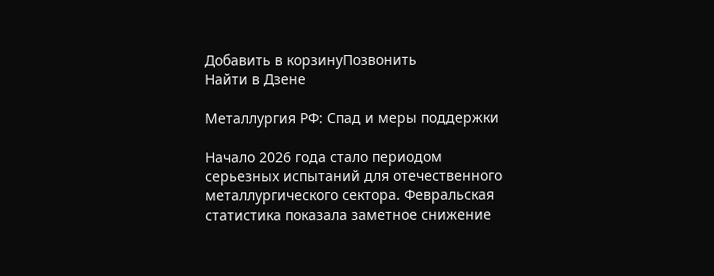Добавить в корзинуПозвонить
Найти в Дзене

Металлургия РФ: Спад и меры поддержки

Начало 2026 года стало периодом серьезных испытаний для отечественного металлургического сектора. Февральская статистика показала заметное снижение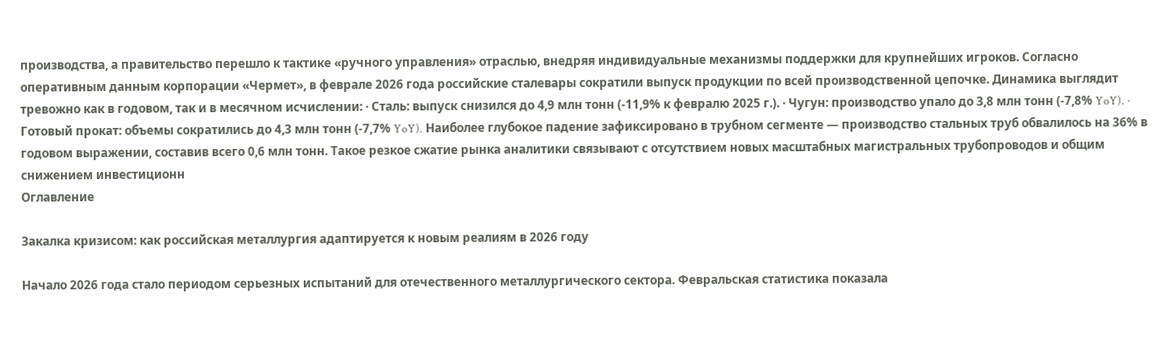производства, а правительство перешло к тактике «ручного управления» отраслью, внедряя индивидуальные механизмы поддержки для крупнейших игроков. Согласно оперативным данным корпорации «Чермет», в феврале 2026 года российские сталевары сократили выпуск продукции по всей производственной цепочке. Динамика выглядит тревожно как в годовом, так и в месячном исчислении: · Сталь: выпуск снизился до 4,9 млн тонн (-11,9% к февралю 2025 г.). · Чугун: производство упало до 3,8 млн тонн (-7,8% YoY). · Готовый прокат: объемы сократились до 4,3 млн тонн (-7,7% YoY). Наиболее глубокое падение зафиксировано в трубном сегменте — производство стальных труб обвалилось на 36% в годовом выражении, составив всего 0,6 млн тонн. Такое резкое сжатие рынка аналитики связывают с отсутствием новых масштабных магистральных трубопроводов и общим снижением инвестиционн
Оглавление

Закалка кризисом: как российская металлургия адаптируется к новым реалиям в 2026 году

Начало 2026 года стало периодом серьезных испытаний для отечественного металлургического сектора. Февральская статистика показала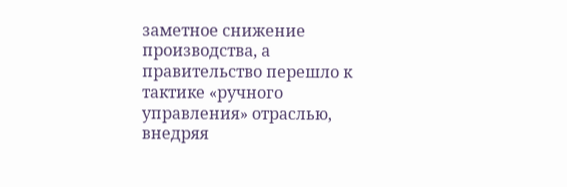заметное снижение производства, а правительство перешло к тактике «ручного управления» отраслью, внедряя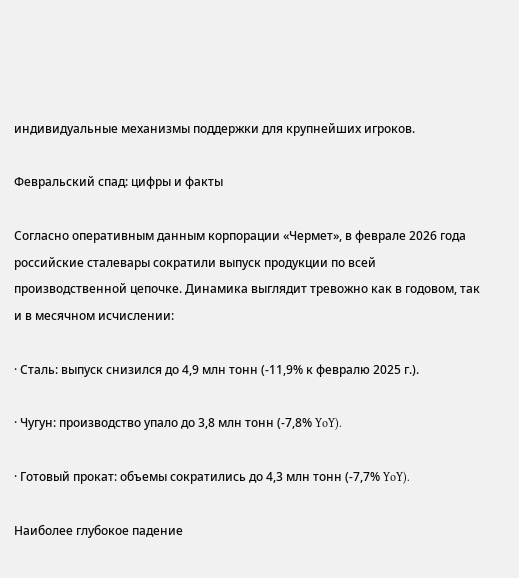индивидуальные механизмы поддержки для крупнейших игроков.

Февральский спад: цифры и факты

Согласно оперативным данным корпорации «Чермет», в феврале 2026 года российские сталевары сократили выпуск продукции по всей производственной цепочке. Динамика выглядит тревожно как в годовом, так и в месячном исчислении:

· Сталь: выпуск снизился до 4,9 млн тонн (-11,9% к февралю 2025 г.).

· Чугун: производство упало до 3,8 млн тонн (-7,8% YoY).

· Готовый прокат: объемы сократились до 4,3 млн тонн (-7,7% YoY).

Наиболее глубокое падение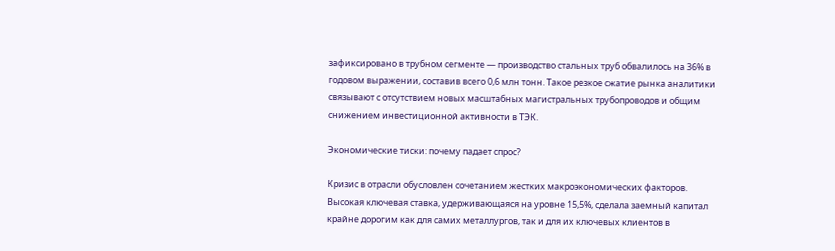зафиксировано в трубном сегменте — производство стальных труб обвалилось на 36% в годовом выражении, составив всего 0,6 млн тонн. Такое резкое сжатие рынка аналитики связывают с отсутствием новых масштабных магистральных трубопроводов и общим снижением инвестиционной активности в ТЭК.

Экономические тиски: почему падает спрос?

Кризис в отрасли обусловлен сочетанием жестких макроэкономических факторов. Высокая ключевая ставка, удерживающаяся на уровне 15,5%, сделала заемный капитал крайне дорогим как для самих металлургов, так и для их ключевых клиентов в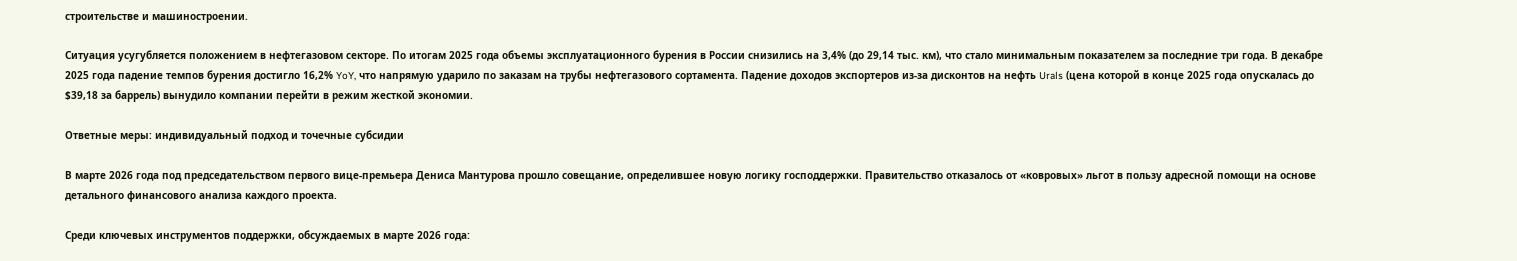строительстве и машиностроении.

Ситуация усугубляется положением в нефтегазовом секторе. По итогам 2025 года объемы эксплуатационного бурения в России снизились на 3,4% (до 29,14 тыс. км), что стало минимальным показателем за последние три года. В декабре 2025 года падение темпов бурения достигло 16,2% YoY, что напрямую ударило по заказам на трубы нефтегазового сортамента. Падение доходов экспортеров из-за дисконтов на нефть Urals (цена которой в конце 2025 года опускалась до $39,18 за баррель) вынудило компании перейти в режим жесткой экономии.

Ответные меры: индивидуальный подход и точечные субсидии

В марте 2026 года под председательством первого вице-премьера Дениса Мантурова прошло совещание, определившее новую логику господдержки. Правительство отказалось от «ковровых» льгот в пользу адресной помощи на основе детального финансового анализа каждого проекта.

Среди ключевых инструментов поддержки, обсуждаемых в марте 2026 года: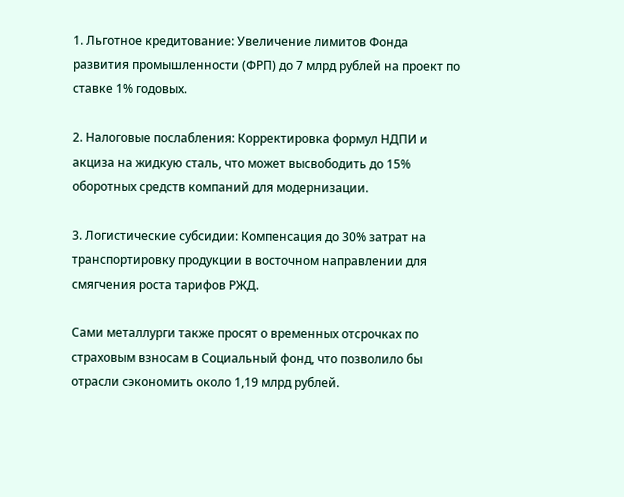1. Льготное кредитование: Увеличение лимитов Фонда развития промышленности (ФРП) до 7 млрд рублей на проект по ставке 1% годовых.

2. Налоговые послабления: Корректировка формул НДПИ и акциза на жидкую сталь, что может высвободить до 15% оборотных средств компаний для модернизации.

3. Логистические субсидии: Компенсация до 30% затрат на транспортировку продукции в восточном направлении для смягчения роста тарифов РЖД.

Сами металлурги также просят о временных отсрочках по страховым взносам в Социальный фонд, что позволило бы отрасли сэкономить около 1,19 млрд рублей.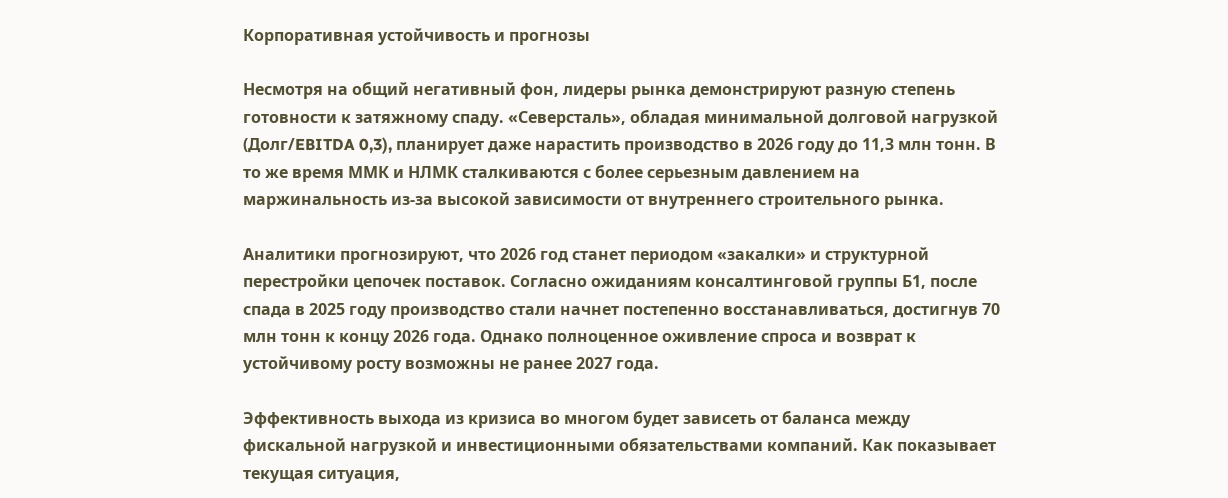Корпоративная устойчивость и прогнозы

Несмотря на общий негативный фон, лидеры рынка демонстрируют разную степень готовности к затяжному спаду. «Северсталь», обладая минимальной долговой нагрузкой (Долг/EBITDA 0,3), планирует даже нарастить производство в 2026 году до 11,3 млн тонн. В то же время ММК и НЛМК сталкиваются с более серьезным давлением на маржинальность из-за высокой зависимости от внутреннего строительного рынка.

Аналитики прогнозируют, что 2026 год станет периодом «закалки» и структурной перестройки цепочек поставок. Согласно ожиданиям консалтинговой группы Б1, после спада в 2025 году производство стали начнет постепенно восстанавливаться, достигнув 70 млн тонн к концу 2026 года. Однако полноценное оживление спроса и возврат к устойчивому росту возможны не ранее 2027 года.

Эффективность выхода из кризиса во многом будет зависеть от баланса между фискальной нагрузкой и инвестиционными обязательствами компаний. Как показывает текущая ситуация,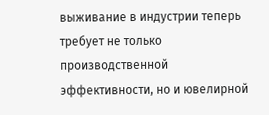выживание в индустрии теперь требует не только производственной эффективности, но и ювелирной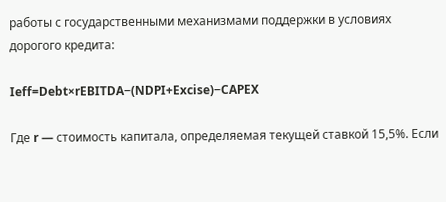работы с государственными механизмами поддержки в условиях дорогого кредита:

Ieff=Debt×rEBITDA−(NDPI+Excise)−CAPEX

Где r — стоимость капитала, определяемая текущей ставкой 15,5%. Если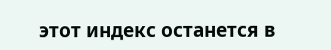этот индекс останется в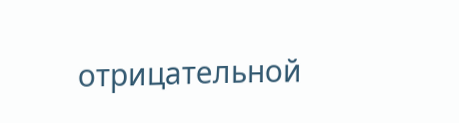отрицательной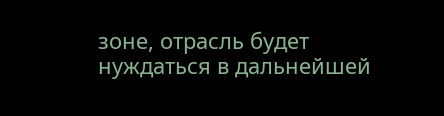зоне, отрасль будет нуждаться в дальнейшей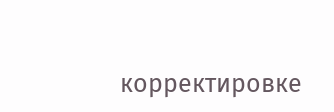корректировке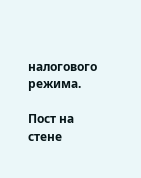налогового режима.

Пост на стене